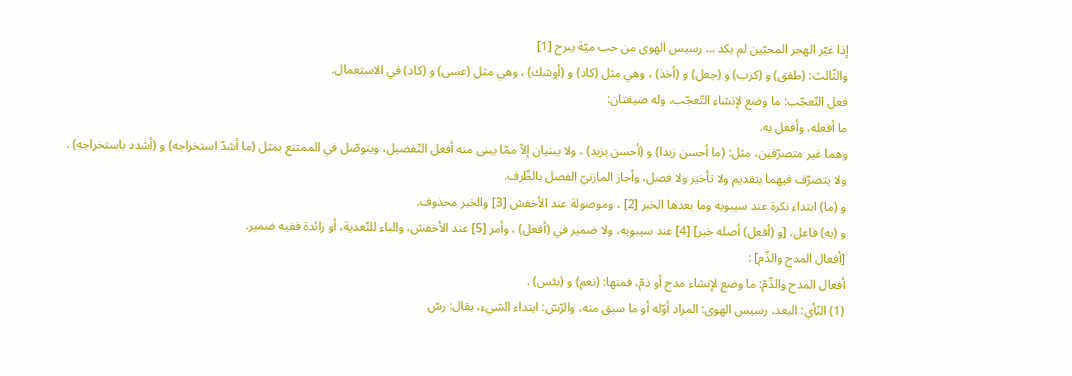إذا غيّر الهجر المحبّين لم يكد … رسيس الهوى من حب ميّة يبرح [1]
والثّالث: (طفق) و (كرب) و (جعل) و (أخذ) ، وهي مثل (كاد) و (أوشك) ، وهي مثل (عسى) و (كاد) في الاستعمال.
فعل التّعجّب: ما وضع لإنشاء التّعجّب، وله صيغتان:
ما أفعله، وأفعل به.
وهما غير متصرّفين، مثل: (ما أحسن زيدا) و (أحسن بزيد) ، ولا يبنيان إلاّ ممّا يبنى منه أفعل التّفضيل، ويتوصّل في الممتنع بمثل (ما أشدّ استخراجه) و (أشدد باستخراجه) .
ولا يتصرّف فيهما بتقديم ولا تأخير ولا فصل، وأجاز المازنيّ الفصل بالظّرف.
و (ما) ابتداء نكرة عند سيبويه وما بعدها الخبر [2] ، وموصولة عند الأخفش [3] والخبر محذوف.
و (به) فاعل، [و (أفعل) أصله خبر] [4] عند سيبويه، ولا ضمير في (أفعل) ، وأمر [5] عند الأخفش، والباء للتّعدية، أو زائدة ففيه ضمير.
[أفعال المدح والذّم] :
أفعال المدح والذّمّ: ما وضع لإنشاء مدح أو ذمّ، فمنها: (نعم) و (بئس) .
(1) النّأي: البعد، رسيس الهوى: المراد أوّله أو ما سبق منه، والرّسّ: ابتداء الشيء، يقال: رسّ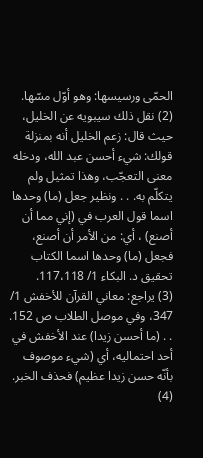الحمّى ورسيسها: وهو أوّل مسّها.
(2) نقل ذلك سيبويه عن الخليل، حيث قال: زعم الخليل أنه بمنزلة قولك: شيء أحسن عبد الله، ودخله معنى التعجّب، وهذا تمثيل ولم يتكلّم به. . . ونظير جعل (ما) وحدها اسما قول العرب في (إني مما أن أصنع) ، أي: من الأمر أن أصنع، فجعل (ما) وحدها اسما الكتاب تحقيق د. البكاء 1/ 117،118.
(3) يراجع: معاني القرآن للأخفش 1/ 347، وفي موصل الطلاب ص 152. . . (ما أحسن زيدا) عند الأخفش في أحد احتماليه، أي (شيء موصوف بأنّه حسن زيدا عظيم) فحذف الخبر.
(4)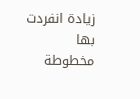زيادة انفردت بها مخطوطة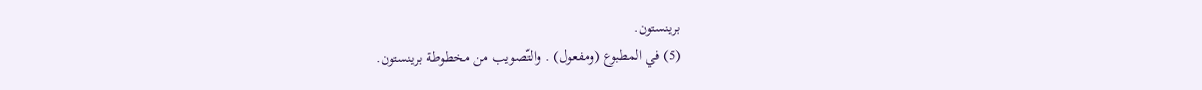برينستون.
(5) في المطبوع (ومفعول) . والتّصويب من مخطوطة برينستون.